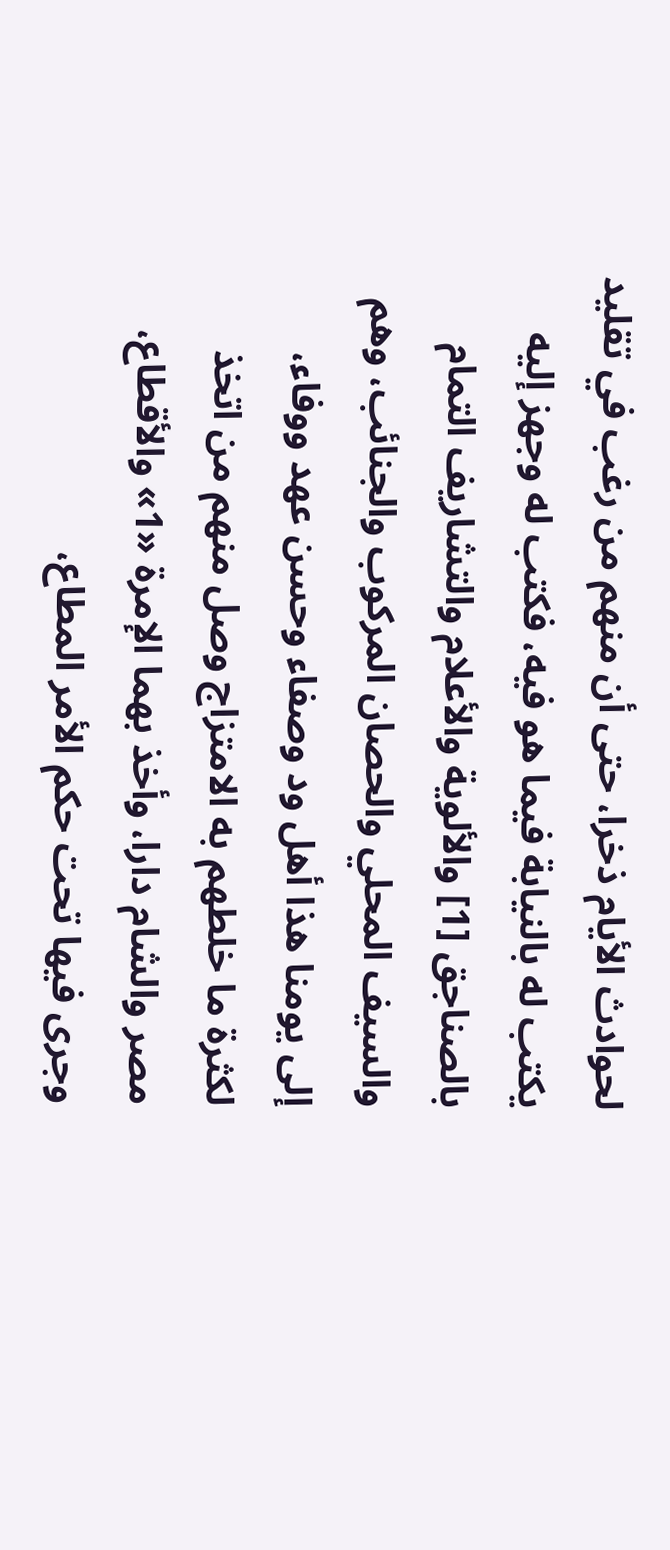لحوادث الأيام ذخرا، حتى أن منهم من رغب في تقليد يكتب له بالنيابة فيما هو فيه، فكتب له وجهز إليه بالصناجق [1] والألوية والأعلام والتشاريف التمام والسيف المحلي والحصان المركوب والجنائب، وهم إلى يومنا هذا أهل ود وصفاء وحسن عهد ووفاء، لكثرة ما خلطهم به الامتزاج وصل منهم من اتخذ مصر والشام دارا، وأخذ بهما الإمرة «1» والأقطاع، وجرى فيها تحت حكم الأمر المطاع،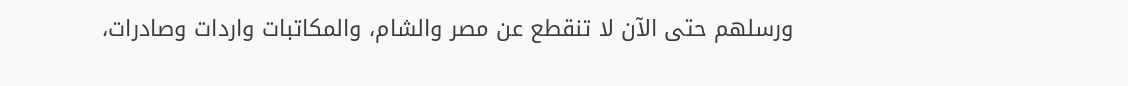ورسلهم حتى الآن لا تنقطع عن مصر والشام، والمكاتبات واردات وصادرات،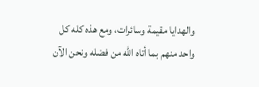والهدايا مقيمة وسائرات، ومع هذه كله كل واحد منهم بما أتاه الله من فضله ونحن الآن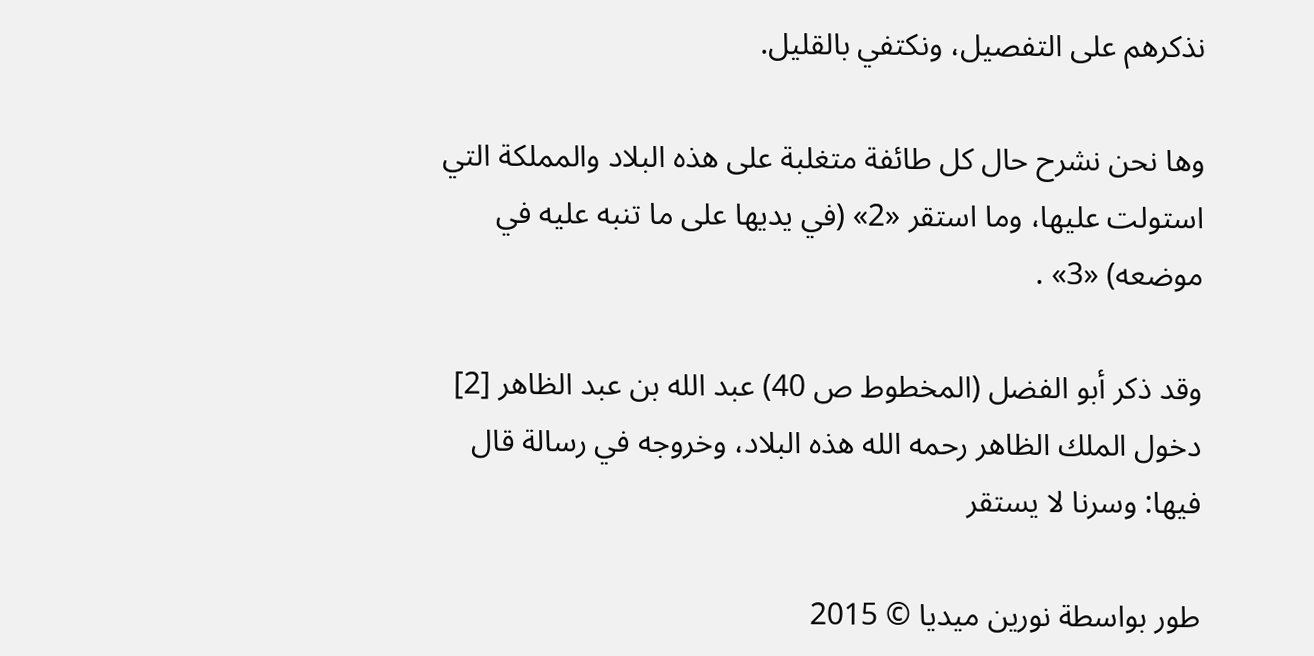نذكرهم على التفصيل، ونكتفي بالقليل.

وها نحن نشرح حال كل طائفة متغلبة على هذه البلاد والمملكة التي استولت عليها، وما استقر «2» (في يديها على ما تنبه عليه في موضعه) «3» .

وقد ذكر أبو الفضل (المخطوط ص 40) عبد الله بن عبد الظاهر [2] دخول الملك الظاهر رحمه الله هذه البلاد، وخروجه في رسالة قال فيها: وسرنا لا يستقر

طور بواسطة نورين ميديا © 2015